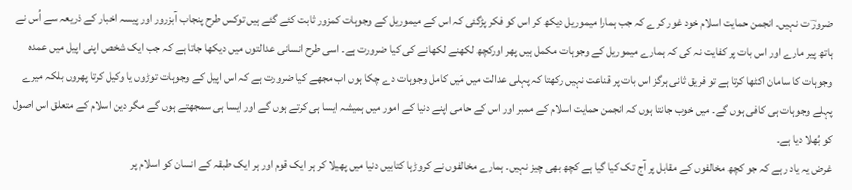ضرورؔ ت نہیں۔ انجمن حمایت اسلام خود غور کرے کہ جب ہمارا میموریل دیکھ کر اس کو فکر پڑگئی کہ اس کے میموریل کے وجوہات کمزور ثابت کئے گئے ہیں توکس طرح پنجاب آبزرور اور پیسہ اخبار کے ذریعہ سے اُس نے ہاتھ پیر مارے اور اس بات پر کفایت نہ کی کہ ہمارے میموریل کے وجوہات مکمل ہیں پھر اورکچھ لکھنے لکھانے کی کیا ضرورت ہے۔ اسی طرح انسانی عدالتوں میں دیکھا جاتا ہے کہ جب ایک شخص اپنی اپیل میں عمدہ وجوہات کا سامان اکٹھا کرتا ہے تو فریق ثانی ہرگز اس بات پر قناعت نہیں رکھتا کہ پہلی عدالت میں مَیں کامل وجوہات دے چکا ہوں اب مجھے کیا ضرورت ہے کہ اس اپیل کے وجوہات توڑوں یا وکیل کرتا پھروں بلکہ میرے پہلے وجوہات ہی کافی ہوں گے۔ میں خوب جانتا ہوں کہ انجمن حمایت اسلام کے ممبر اور اس کے حامی اپنے دنیا کے امور میں ہمیشہ ایسا ہی کرتے ہوں گے اور ایسا ہی سمجھتے ہوں گے مگر دین اسلام کے متعلق اس اصول کو بُھلا دیا ہے۔
غرض یہ یاد رہے کہ جو کچھ مخالفوں کے مقابل پر آج تک کیا گیا ہے کچھ بھی چیز نہیں۔ ہمارے مخالفوں نے کروڑہا کتابیں دنیا میں پھیلا کر ہر ایک قوم اور ہر ایک طبقہ کے انسان کو اسلام پر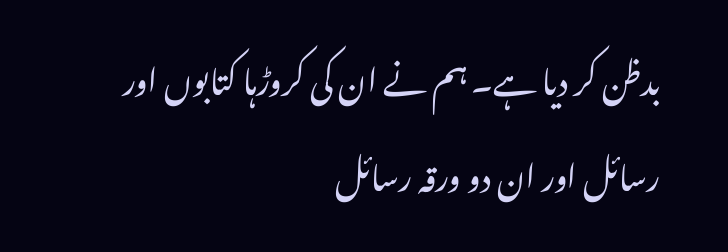بدظن کر دیا ہے۔ ہم نے ان کی کروڑہا کتابوں اور رسائل اور ان دو ورقہ رسائل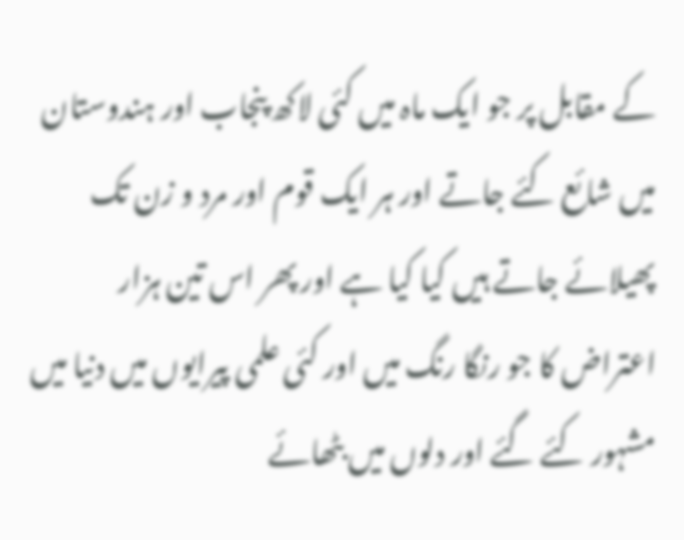کے مقابل پر جو ایک ماہ میں کئی لاکھ پنجاب اور ہندوستان میں شائع کئے جاتے اور ہر ایک قوم اور مرد و زن تک پھیلائے جاتے ہیں کیا کیا ہے اور پھر اس تین ہزار اعتراض کا جو رنگا رنگ میں اور کئی علمی پیرایوں میں دنیا میں مشہور کئے گئے اور دلوں میں بٹھائے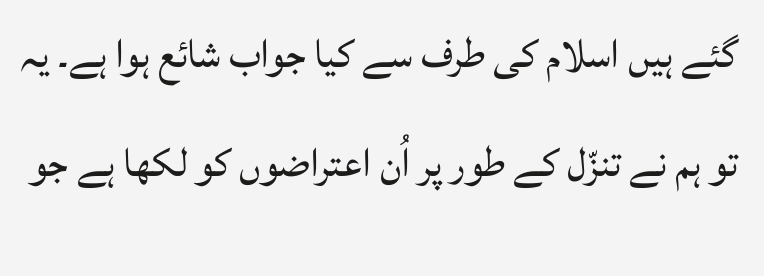گئے ہیں اسلام کی طرف سے کیا جواب شائع ہوا ہے۔ یہ تو ہم نے تنزّل کے طور پر اُن اعتراضوں کو لکھا ہے جو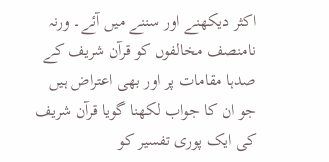اکثر دیکھنے اور سننے میں آئے۔ ورنہ نامنصف مخالفوں کو قرآن شریف کے صدہا مقامات پر اور بھی اعتراض ہیں جو ان کا جواب لکھنا گویا قرآن شریف کی ایک پوری تفسیر کو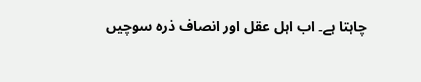چاہتا ہے۔ اب اہل عقل اور انصاف ذرہ سوچیں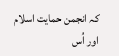کہ انجمن حمایت اسلام اور اُس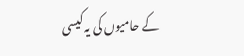کے حامیوں کی یہ کیسی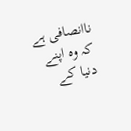ناانصافی ہے کہ وہ اپنے دنیا کے